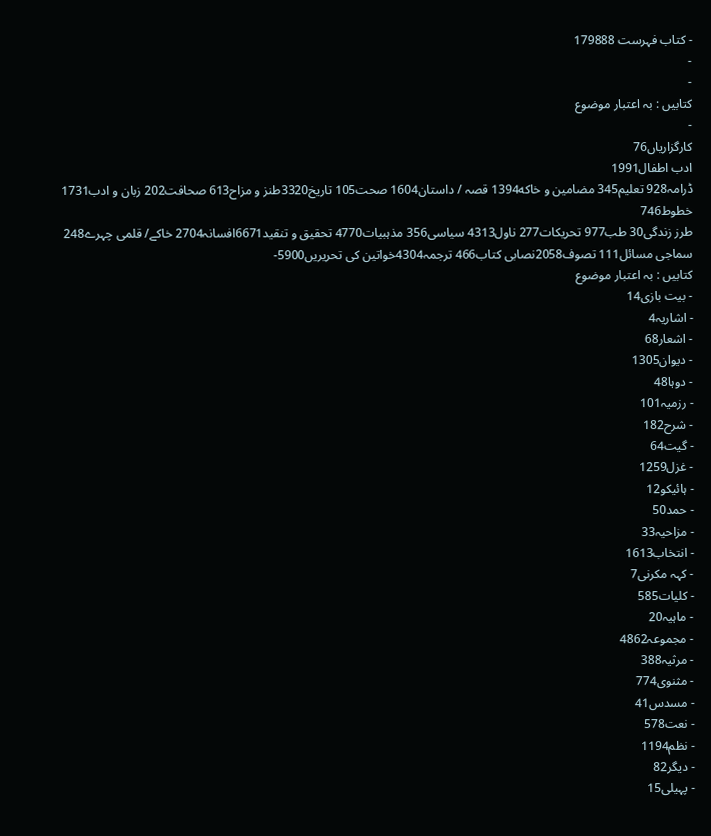- کتاب فہرست 179888
-
-
کتابیں : بہ اعتبار موضوع
-
کارگزاریاں76
ادب اطفال1991
ڈرامہ928 تعلیم345 مضامين و خاكه1394 قصہ / داستان1604 صحت105 تاریخ3320طنز و مزاح613 صحافت202 زبان و ادب1731 خطوط746
طرز زندگی30 طب977 تحریکات277 ناول4313 سیاسی356 مذہبیات4770 تحقیق و تنقید6671افسانہ2704 خاکے/ قلمی چہرے248 سماجی مسائل111 تصوف2058نصابی کتاب466 ترجمہ4304خواتین کی تحریریں5900-
کتابیں : بہ اعتبار موضوع
- بیت بازی14
- اشاریہ4
- اشعار68
- دیوان1305
- دوہا48
- رزمیہ101
- شرح182
- گیت64
- غزل1259
- ہائیکو12
- حمد50
- مزاحیہ33
- انتخاب1613
- کہہ مکرنی7
- کلیات585
- ماہیہ20
- مجموعہ4862
- مرثیہ388
- مثنوی774
- مسدس41
- نعت578
- نظم1194
- دیگر82
- پہیلی15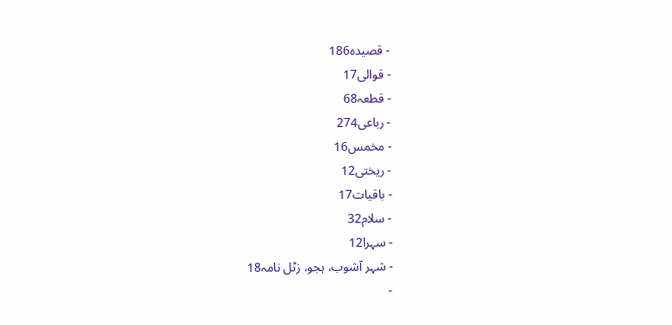- قصیدہ186
- قوالی17
- قطعہ68
- رباعی274
- مخمس16
- ریختی12
- باقیات17
- سلام32
- سہرا12
- شہر آشوب، ہجو، زٹل نامہ18
-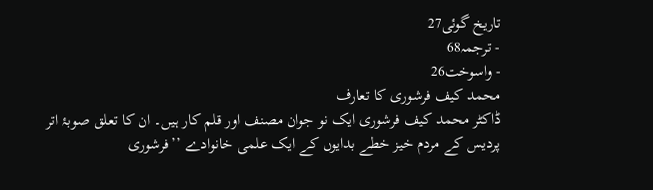تاریخ گوئی27
- ترجمہ68
- واسوخت26
محمد کیف فرشوری کا تعارف
ڈاکٹر محمد کیف فرشوری ایک نو جوان مصنف اور قلم کار ہیں۔ ان کا تعلق صوبۂ اتر پردیس کے مردم خیز خطے بدایوں کے ایک علمی خانوادے ’’فرشوری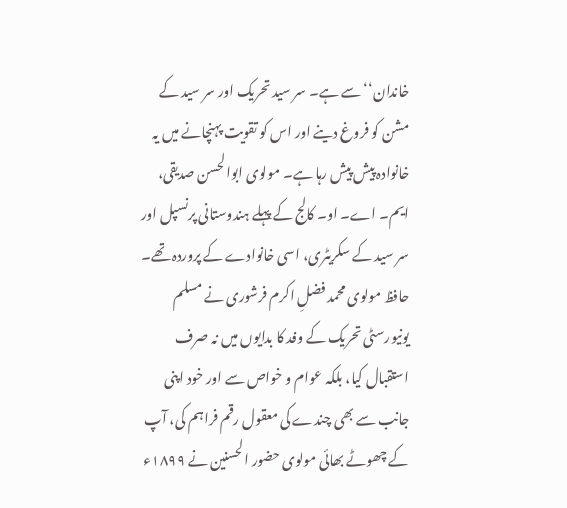خاندان‘‘ سے ہے۔ سر سید تحریک اور سر سید کے مشن کو فروغ دینے اور اس کو تقویت پہنچانے میں یہ خانوادہ پیش پیش رہا ہے۔ مولوی ابوالحسن صدیقی، ایم۔ اے۔ او۔ کالج کے پہلے ہندوستانی پرنسپل اور سر سید کے سکریٹری، اسی خانوادے کے پروردہ تھے۔ حافظ مولوی محمد فضلِ اکرم فرشوری نے مسلم یونیورسٹی تحریک کے وفد کا بدایوں میں نہ صرف استقبال کیا، بلکہ عوام و خواص سے اور خود اپنی جانب سے بھی چندے کی معقول رقم فراہم کی، آپ کے چھوٹے بھائی مولوی حضور الحسنین نے ۱۸۹۹ء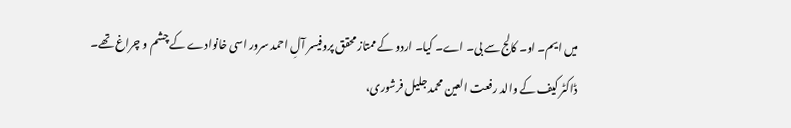میں ایم۔ او۔ کالج سے بی۔ اے۔ کیا۔ اردو کے ممتاز محقق پروفیسر آلِ احمد سرور اسی خانوادے کے چشم و چراغ تھے۔
ڈاکٹر کیف کے والد رفعت العین محمد جلیل فرشوری،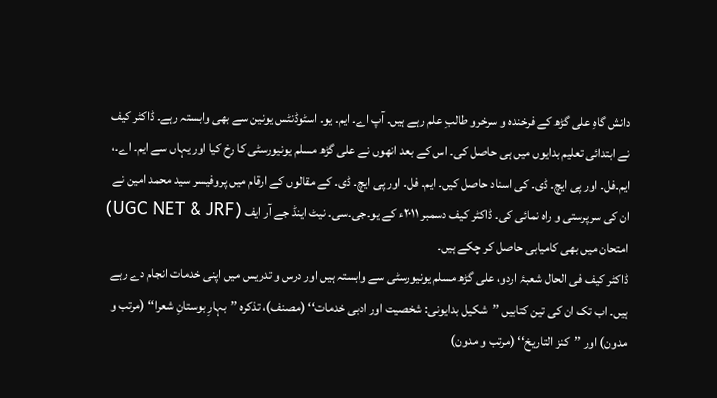دانش گاہِ علی گڑھ کے فرخندہ و سرخرو طالبِ علم رہے ہیں۔ آپ اے۔ ایم۔ یو۔ اسٹوڈنٹس یونین سے بھی وابستہ رہے۔ ڈاکٹر کیف نے ابتدائی تعلیم بدایوں میں ہی حاصل کی۔ اس کے بعد انھوں نے علی گڑھ مسلم یونیورسٹی کا رخ کیا اور یہاں سے ایم۔ اے۔، ایم۔فل۔ اور پی ایچ۔ ڈی۔ کی اسناد حاصل کیں۔ ایم۔ فل۔ اور پی ایچ۔ ڈی۔ کے مقالوں کے ارقام میں پروفیسر سید محمد امین نے ان کی سرپرستی و راہ نمائی کی۔ ڈاکٹر کیف دسمبر ۲۰۱۱ء کے یو۔جی۔سی۔ نیٹ اینڈ جے آر ایف (UGC NET & JRF) امتحان میں بھی کامیابی حاصل کر چکے ہیں۔
ڈاکٹر کیف فی الحال شعبۂ اردو، علی گڑھ مسلم یونیورسٹی سے وابستہ ہیں اور درس و تدریس میں اپنی خدمات انجام دے رہے ہیں۔ اب تک ان کی تین کتابیں ’’شکیل بدایونی: شخصیت اور ادبی خدمات‘‘ (مصنف)، تذکرہ ’’بہارِ بوستانِ شعرا‘‘ (مرتب و مدون) اور ’’کنز التاریخ‘‘ (مرتب و مدون)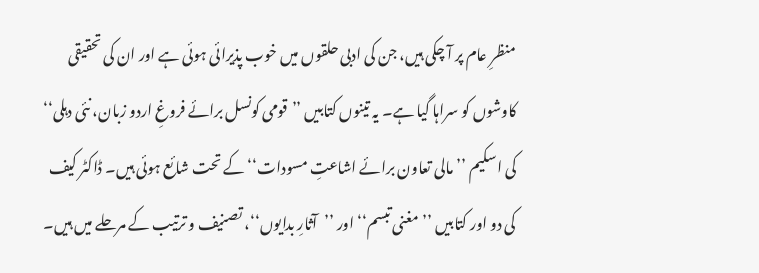منظرِ عام پر آ چکی ہیں، جن کی ادبی حلقوں میں خوب پذیرائی ہوئی ہے اور ان کی تحقیقی کاوشوں کو سراہا گیا ہے۔ یہ تینوں کتابیں ’’قومی کونسل برائے فروغِ اردو زبان، نئی دہلی‘‘ کی اسکیم ’’مالی تعاون برائے اشاعتِ مسودات‘‘ کے تحت شائع ہوئی ہیں۔ ڈاکٹر کیف کی دو اور کتابیں ’’مغنی تبسم‘‘ اور ’’آثارِ بدایوں‘‘، تصنیف و ترتیب کے مرحلے میں ہیں۔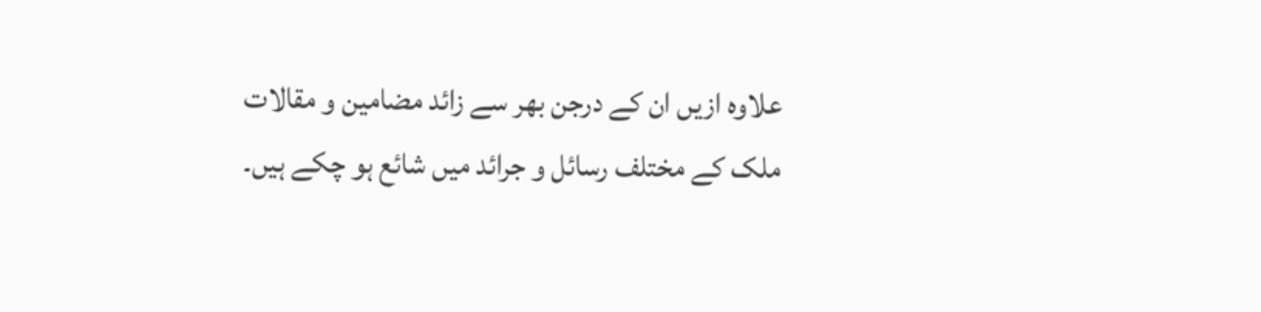علاوہ ازیں ان کے درجن بھر سے زائد مضامین و مقالات ملک کے مختلف رسائل و جرائد میں شائع ہو چکے ہیں۔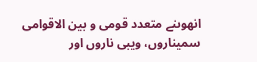انھوںنے متعدد قومی و بین الاقوامی سمیناروں، ویبی ناروں اور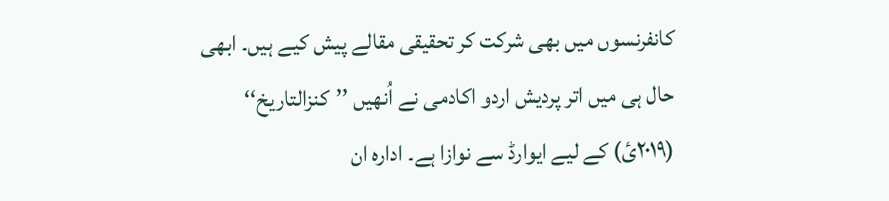کانفرنسوں میں بھی شرکت کر تحقیقی مقالے پیش کیے ہیں۔ ابھی حال ہی میں اتر پردیش اردو اکادمی نے اُنھیں ’’کنزالتاریخ‘‘ (۲۰۱۹ئ) کے لیے ایوارڈ سے نوازا ہے۔ ادارہ ان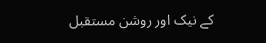کے نیک اور روشن مستقبل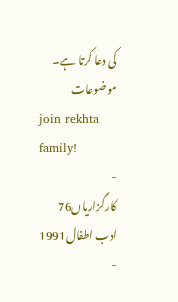کی دعا کرتا ہے۔
موضوعات
join rekhta family!
-
کارگزاریاں76
ادب اطفال1991
-